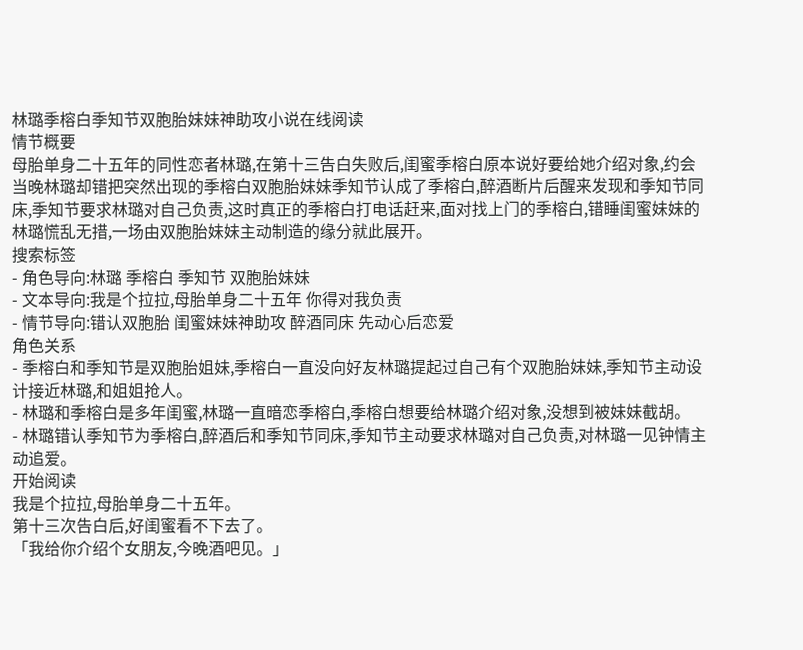林璐季榕白季知节双胞胎妹妹神助攻小说在线阅读
情节概要
母胎单身二十五年的同性恋者林璐,在第十三告白失败后,闺蜜季榕白原本说好要给她介绍对象,约会当晚林璐却错把突然出现的季榕白双胞胎妹妹季知节认成了季榕白,醉酒断片后醒来发现和季知节同床,季知节要求林璐对自己负责,这时真正的季榕白打电话赶来,面对找上门的季榕白,错睡闺蜜妹妹的林璐慌乱无措,一场由双胞胎妹妹主动制造的缘分就此展开。
搜索标签
- 角色导向:林璐 季榕白 季知节 双胞胎妹妹
- 文本导向:我是个拉拉,母胎单身二十五年 你得对我负责
- 情节导向:错认双胞胎 闺蜜妹妹神助攻 醉酒同床 先动心后恋爱
角色关系
- 季榕白和季知节是双胞胎姐妹,季榕白一直没向好友林璐提起过自己有个双胞胎妹妹,季知节主动设计接近林璐,和姐姐抢人。
- 林璐和季榕白是多年闺蜜,林璐一直暗恋季榕白,季榕白想要给林璐介绍对象,没想到被妹妹截胡。
- 林璐错认季知节为季榕白,醉酒后和季知节同床,季知节主动要求林璐对自己负责,对林璐一见钟情主动追爱。
开始阅读
我是个拉拉,母胎单身二十五年。
第十三次告白后,好闺蜜看不下去了。
「我给你介绍个女朋友,今晚酒吧见。」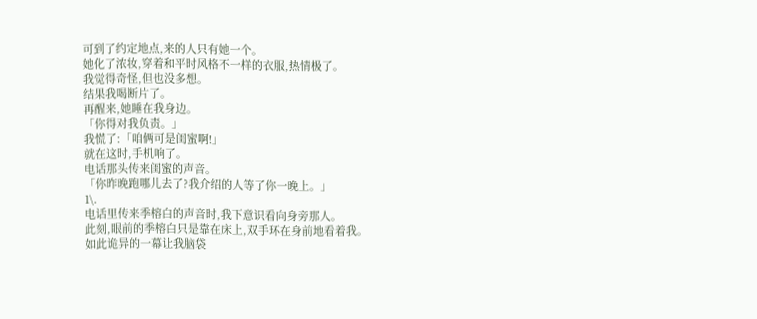可到了约定地点,来的人只有她一个。
她化了浓妆,穿着和平时风格不一样的衣服,热情极了。
我觉得奇怪,但也没多想。
结果我喝断片了。
再醒来,她睡在我身边。
「你得对我负责。」
我慌了:「咱俩可是闺蜜啊!」
就在这时,手机响了。
电话那头传来闺蜜的声音。
「你昨晚跑哪儿去了?我介绍的人等了你一晚上。」
1\.
电话里传来季榕白的声音时,我下意识看向身旁那人。
此刻,眼前的季榕白只是靠在床上,双手环在身前地看着我。
如此诡异的一幕让我脑袋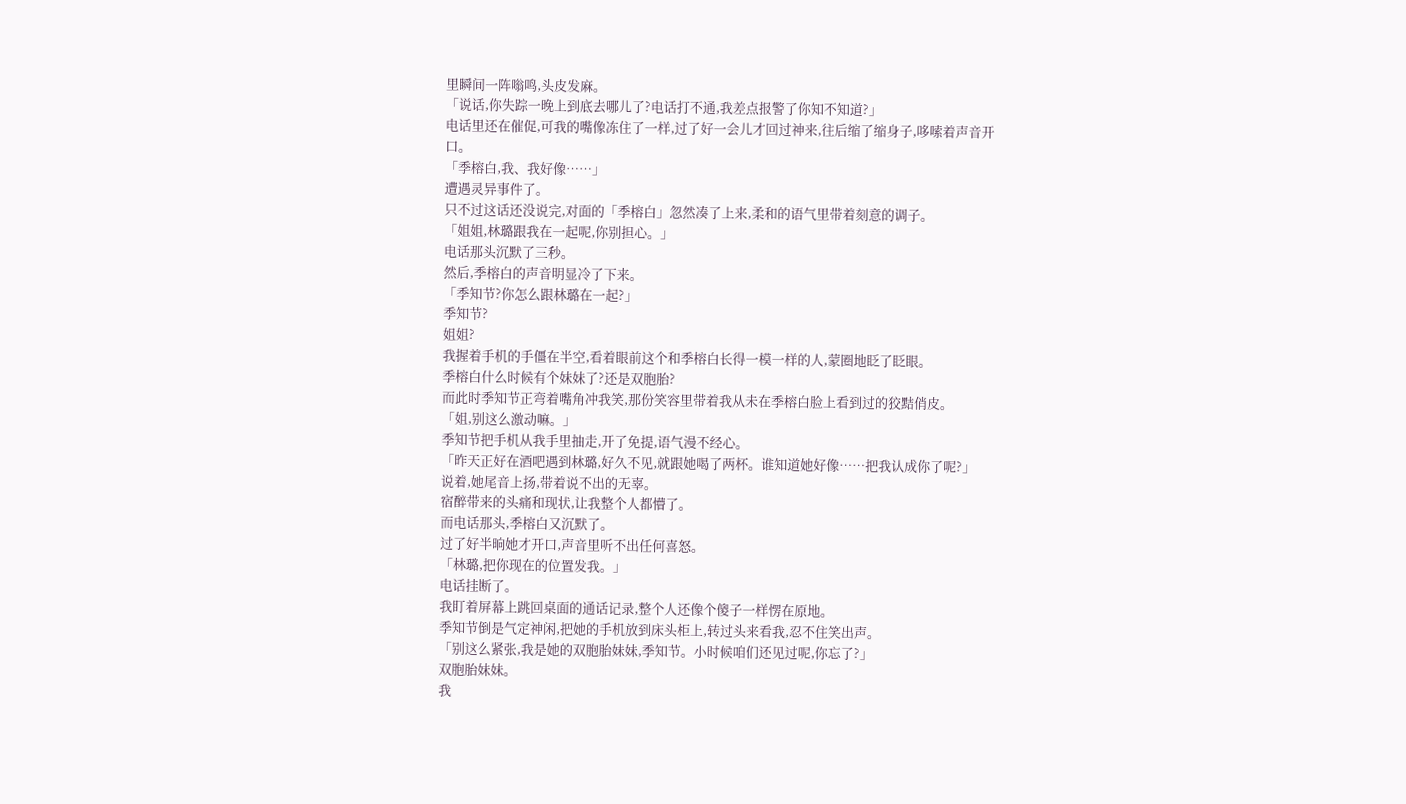里瞬间一阵嗡鸣,头皮发麻。
「说话,你失踪一晚上到底去哪儿了?电话打不通,我差点报警了你知不知道?」
电话里还在催促,可我的嘴像冻住了一样,过了好一会儿才回过神来,往后缩了缩身子,哆嗦着声音开口。
「季榕白,我、我好像……」
遭遇灵异事件了。
只不过这话还没说完,对面的「季榕白」忽然凑了上来,柔和的语气里带着刻意的调子。
「姐姐,林璐跟我在一起呢,你别担心。」
电话那头沉默了三秒。
然后,季榕白的声音明显冷了下来。
「季知节?你怎么跟林璐在一起?」
季知节?
姐姐?
我握着手机的手僵在半空,看着眼前这个和季榕白长得一模一样的人,蒙圈地眨了眨眼。
季榕白什么时候有个妹妹了?还是双胞胎?
而此时季知节正弯着嘴角冲我笑,那份笑容里带着我从未在季榕白脸上看到过的狡黠俏皮。
「姐,别这么激动嘛。」
季知节把手机从我手里抽走,开了免提,语气漫不经心。
「昨天正好在酒吧遇到林璐,好久不见,就跟她喝了两杯。谁知道她好像……把我认成你了呢?」
说着,她尾音上扬,带着说不出的无辜。
宿醉带来的头痛和现状,让我整个人都懵了。
而电话那头,季榕白又沉默了。
过了好半晌她才开口,声音里听不出任何喜怒。
「林璐,把你现在的位置发我。」
电话挂断了。
我盯着屏幕上跳回桌面的通话记录,整个人还像个傻子一样愣在原地。
季知节倒是气定神闲,把她的手机放到床头柜上,转过头来看我,忍不住笑出声。
「别这么紧张,我是她的双胞胎妹妹,季知节。小时候咱们还见过呢,你忘了?」
双胞胎妹妹。
我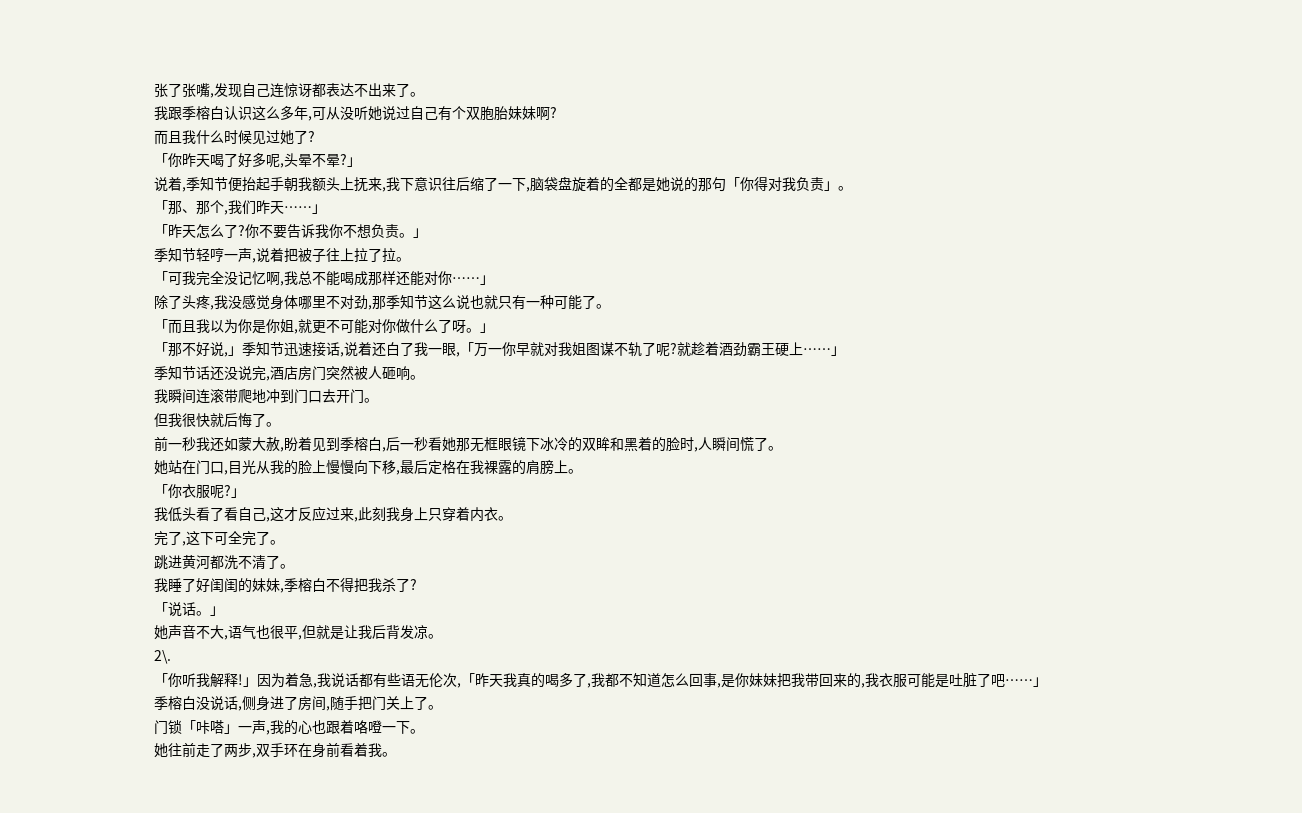张了张嘴,发现自己连惊讶都表达不出来了。
我跟季榕白认识这么多年,可从没听她说过自己有个双胞胎妹妹啊?
而且我什么时候见过她了?
「你昨天喝了好多呢,头晕不晕?」
说着,季知节便抬起手朝我额头上抚来,我下意识往后缩了一下,脑袋盘旋着的全都是她说的那句「你得对我负责」。
「那、那个,我们昨天……」
「昨天怎么了?你不要告诉我你不想负责。」
季知节轻哼一声,说着把被子往上拉了拉。
「可我完全没记忆啊,我总不能喝成那样还能对你……」
除了头疼,我没感觉身体哪里不对劲,那季知节这么说也就只有一种可能了。
「而且我以为你是你姐,就更不可能对你做什么了呀。」
「那不好说,」季知节迅速接话,说着还白了我一眼,「万一你早就对我姐图谋不轨了呢?就趁着酒劲霸王硬上……」
季知节话还没说完,酒店房门突然被人砸响。
我瞬间连滚带爬地冲到门口去开门。
但我很快就后悔了。
前一秒我还如蒙大赦,盼着见到季榕白,后一秒看她那无框眼镜下冰冷的双眸和黑着的脸时,人瞬间慌了。
她站在门口,目光从我的脸上慢慢向下移,最后定格在我裸露的肩膀上。
「你衣服呢?」
我低头看了看自己,这才反应过来,此刻我身上只穿着内衣。
完了,这下可全完了。
跳进黄河都洗不清了。
我睡了好闺闺的妹妹,季榕白不得把我杀了?
「说话。」
她声音不大,语气也很平,但就是让我后背发凉。
2\.
「你听我解释!」因为着急,我说话都有些语无伦次,「昨天我真的喝多了,我都不知道怎么回事,是你妹妹把我带回来的,我衣服可能是吐脏了吧……」
季榕白没说话,侧身进了房间,随手把门关上了。
门锁「咔嗒」一声,我的心也跟着咯噔一下。
她往前走了两步,双手环在身前看着我。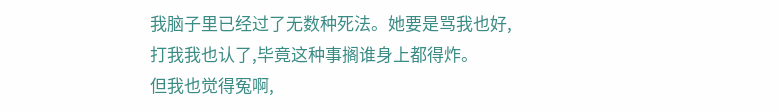我脑子里已经过了无数种死法。她要是骂我也好,打我我也认了,毕竟这种事搁谁身上都得炸。
但我也觉得冤啊,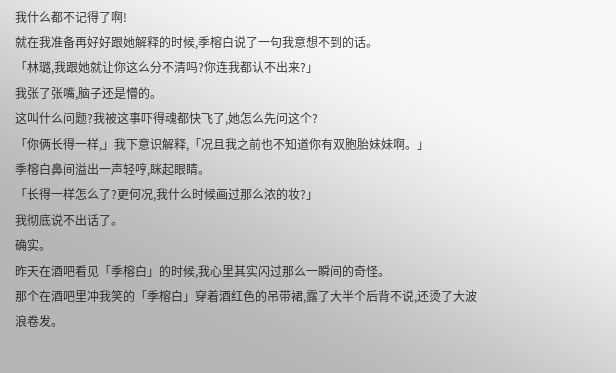我什么都不记得了啊!
就在我准备再好好跟她解释的时候,季榕白说了一句我意想不到的话。
「林璐,我跟她就让你这么分不清吗?你连我都认不出来?」
我张了张嘴,脑子还是懵的。
这叫什么问题?我被这事吓得魂都快飞了,她怎么先问这个?
「你俩长得一样,」我下意识解释,「况且我之前也不知道你有双胞胎妹妹啊。」
季榕白鼻间溢出一声轻哼,眯起眼睛。
「长得一样怎么了?更何况,我什么时候画过那么浓的妆?」
我彻底说不出话了。
确实。
昨天在酒吧看见「季榕白」的时候,我心里其实闪过那么一瞬间的奇怪。
那个在酒吧里冲我笑的「季榕白」穿着酒红色的吊带裙,露了大半个后背不说,还烫了大波浪卷发。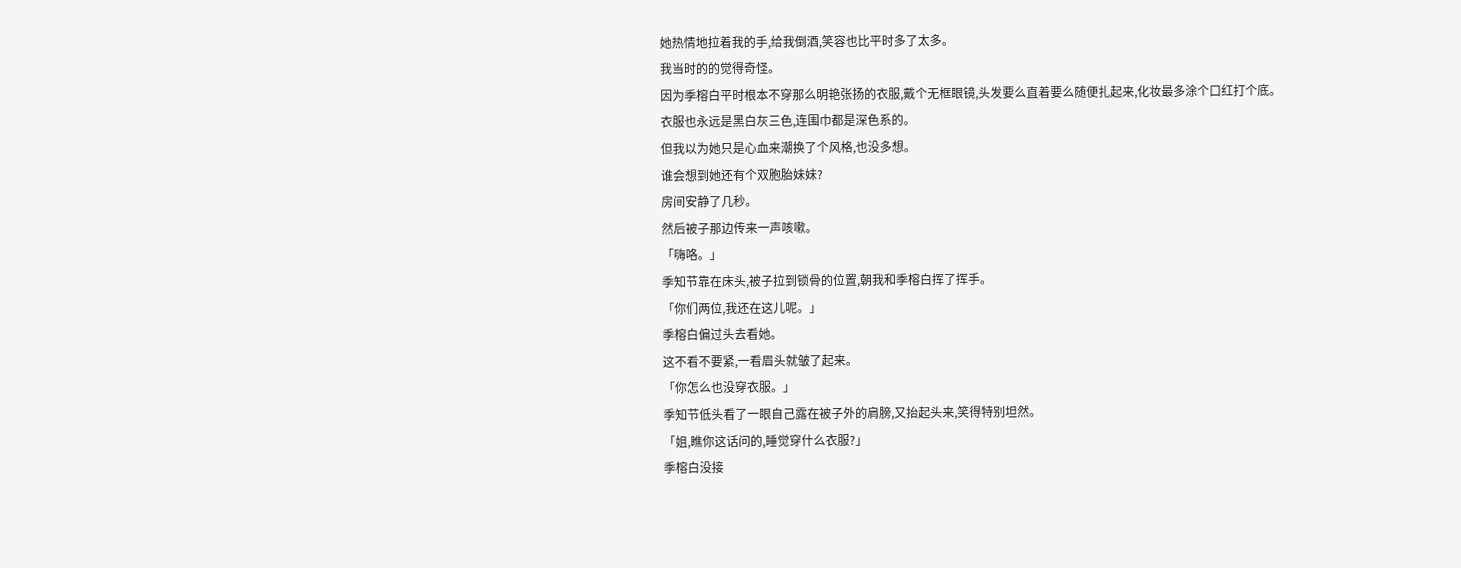她热情地拉着我的手,给我倒酒,笑容也比平时多了太多。
我当时的的觉得奇怪。
因为季榕白平时根本不穿那么明艳张扬的衣服,戴个无框眼镜,头发要么直着要么随便扎起来,化妆最多涂个口红打个底。
衣服也永远是黑白灰三色,连围巾都是深色系的。
但我以为她只是心血来潮换了个风格,也没多想。
谁会想到她还有个双胞胎妹妹?
房间安静了几秒。
然后被子那边传来一声咳嗽。
「嗨咯。」
季知节靠在床头,被子拉到锁骨的位置,朝我和季榕白挥了挥手。
「你们两位,我还在这儿呢。」
季榕白偏过头去看她。
这不看不要紧,一看眉头就皱了起来。
「你怎么也没穿衣服。」
季知节低头看了一眼自己露在被子外的肩膀,又抬起头来,笑得特别坦然。
「姐,瞧你这话问的,睡觉穿什么衣服?」
季榕白没接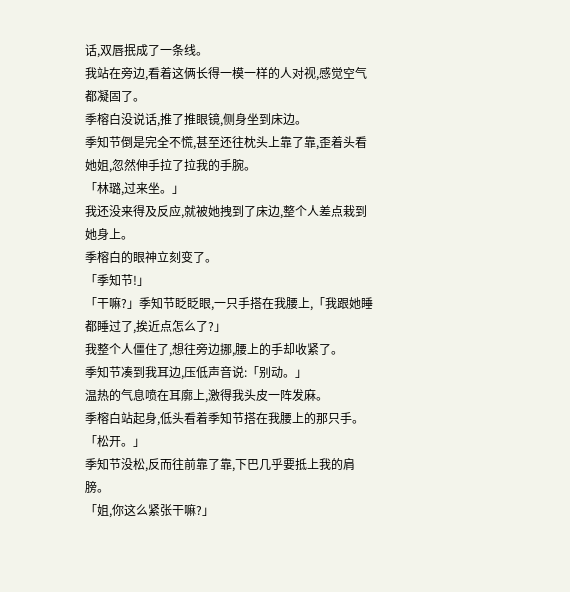话,双唇抿成了一条线。
我站在旁边,看着这俩长得一模一样的人对视,感觉空气都凝固了。
季榕白没说话,推了推眼镜,侧身坐到床边。
季知节倒是完全不慌,甚至还往枕头上靠了靠,歪着头看她姐,忽然伸手拉了拉我的手腕。
「林璐,过来坐。」
我还没来得及反应,就被她拽到了床边,整个人差点栽到她身上。
季榕白的眼神立刻变了。
「季知节!」
「干嘛?」季知节眨眨眼,一只手搭在我腰上,「我跟她睡都睡过了,挨近点怎么了?」
我整个人僵住了,想往旁边挪,腰上的手却收紧了。
季知节凑到我耳边,压低声音说:「别动。」
温热的气息喷在耳廓上,激得我头皮一阵发麻。
季榕白站起身,低头看着季知节搭在我腰上的那只手。
「松开。」
季知节没松,反而往前靠了靠,下巴几乎要抵上我的肩膀。
「姐,你这么紧张干嘛?」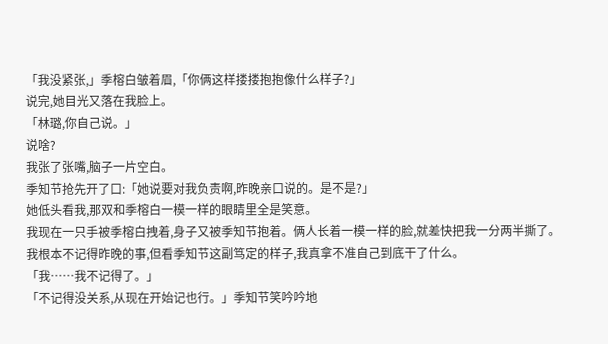「我没紧张,」季榕白皱着眉,「你俩这样搂搂抱抱像什么样子?」
说完,她目光又落在我脸上。
「林璐,你自己说。」
说啥?
我张了张嘴,脑子一片空白。
季知节抢先开了口:「她说要对我负责啊,昨晚亲口说的。是不是?」
她低头看我,那双和季榕白一模一样的眼睛里全是笑意。
我现在一只手被季榕白拽着,身子又被季知节抱着。俩人长着一模一样的脸,就差快把我一分两半撕了。
我根本不记得昨晚的事,但看季知节这副笃定的样子,我真拿不准自己到底干了什么。
「我……我不记得了。」
「不记得没关系,从现在开始记也行。」季知节笑吟吟地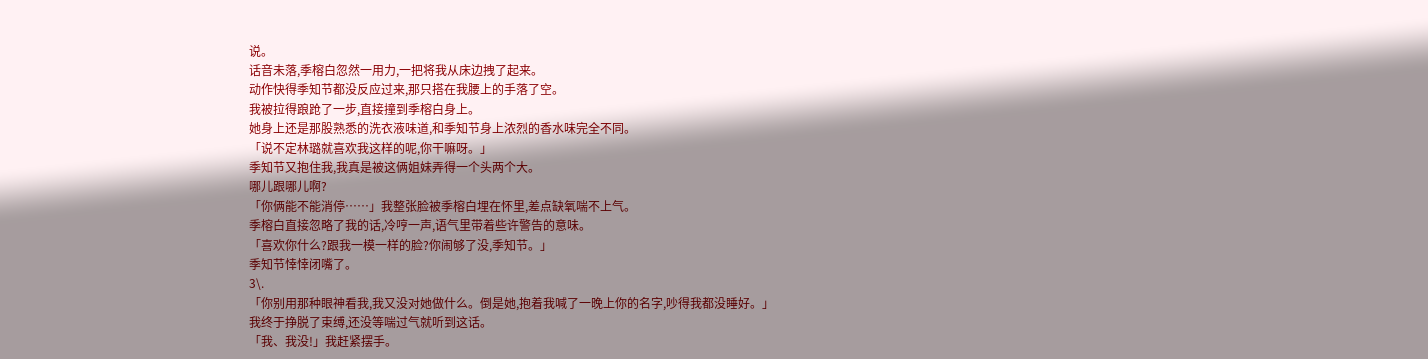说。
话音未落,季榕白忽然一用力,一把将我从床边拽了起来。
动作快得季知节都没反应过来,那只搭在我腰上的手落了空。
我被拉得踉跄了一步,直接撞到季榕白身上。
她身上还是那股熟悉的洗衣液味道,和季知节身上浓烈的香水味完全不同。
「说不定林璐就喜欢我这样的呢,你干嘛呀。」
季知节又抱住我,我真是被这俩姐妹弄得一个头两个大。
哪儿跟哪儿啊?
「你俩能不能消停……」我整张脸被季榕白埋在怀里,差点缺氧喘不上气。
季榕白直接忽略了我的话,冷哼一声,语气里带着些许警告的意味。
「喜欢你什么?跟我一模一样的脸?你闹够了没,季知节。」
季知节悻悻闭嘴了。
3\.
「你别用那种眼神看我,我又没对她做什么。倒是她,抱着我喊了一晚上你的名字,吵得我都没睡好。」
我终于挣脱了束缚,还没等喘过气就听到这话。
「我、我没!」我赶紧摆手。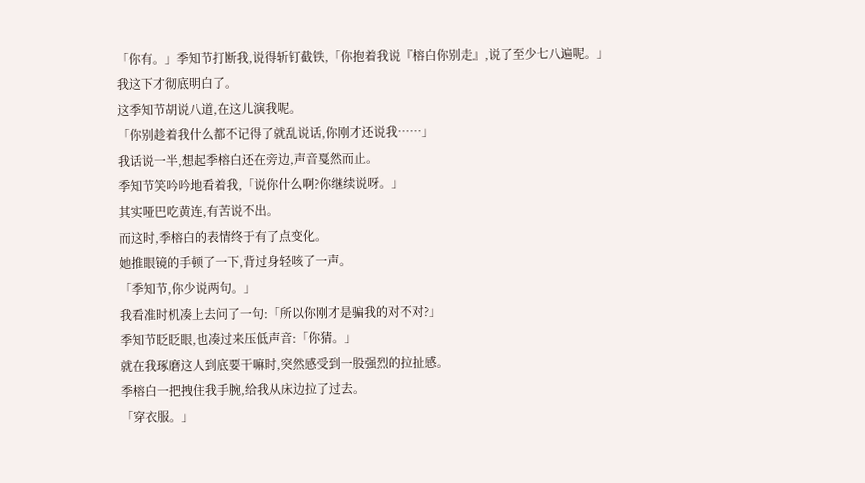「你有。」季知节打断我,说得斩钉截铁,「你抱着我说『榕白你别走』,说了至少七八遍呢。」
我这下才彻底明白了。
这季知节胡说八道,在这儿演我呢。
「你别趁着我什么都不记得了就乱说话,你刚才还说我……」
我话说一半,想起季榕白还在旁边,声音戛然而止。
季知节笑吟吟地看着我,「说你什么啊?你继续说呀。」
其实哑巴吃黄连,有苦说不出。
而这时,季榕白的表情终于有了点变化。
她推眼镜的手顿了一下,背过身轻咳了一声。
「季知节,你少说两句。」
我看准时机凑上去问了一句:「所以你刚才是骗我的对不对?」
季知节眨眨眼,也凑过来压低声音:「你猜。」
就在我琢磨这人到底要干嘛时,突然感受到一股强烈的拉扯感。
季榕白一把拽住我手腕,给我从床边拉了过去。
「穿衣服。」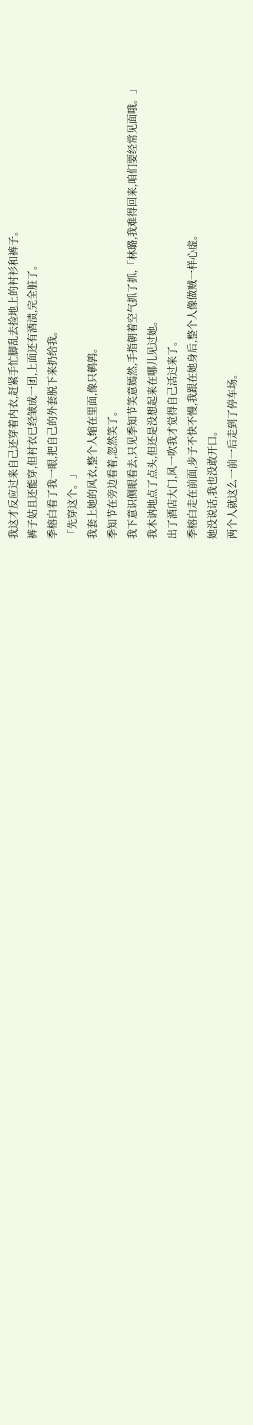我这才反应过来自己还穿着内衣,赶紧手忙脚乱去捡地上的衬衫和裤子。
裤子姑且还能穿,但衬衣已经皱成一团,上面还有酒渍,完全脏了。
季榕白看了我一眼,把自己的外套脱下来扔给我。
「先穿这个。」
我套上她的风衣,整个人缩在里面,像只鹌鹑。
季知节在旁边看着,忽然笑了。
我下意识侧眼看去,只见季知节笑意嫣然,手指朝着空气抓了抓,「林璐,我难得回来,咱们要经常见面哦。」
我木讷地点了点头,但还是没想起来在哪儿见过她。
出了酒店大门,风一吹我才觉得自己活过来了。
季榕白走在前面,步子不快不慢,我跟在她身后,整个人像做贼一样心虚。
她没说话,我也没敢开口。
两个人就这么一前一后走到了停车场。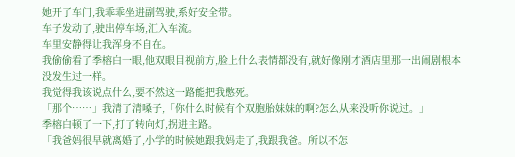她开了车门,我乖乖坐进副驾驶,系好安全带。
车子发动了,驶出停车场,汇入车流。
车里安静得让我浑身不自在。
我偷偷看了季榕白一眼,他双眼目视前方,脸上什么表情都没有,就好像刚才酒店里那一出闹剧根本没发生过一样。
我觉得我该说点什么,要不然这一路能把我憋死。
「那个……」我清了清嗓子,「你什么时候有个双胞胎妹妹的啊?怎么从来没听你说过。」
季榕白顿了一下,打了转向灯,拐进主路。
「我爸妈很早就离婚了,小学的时候她跟我妈走了,我跟我爸。所以不怎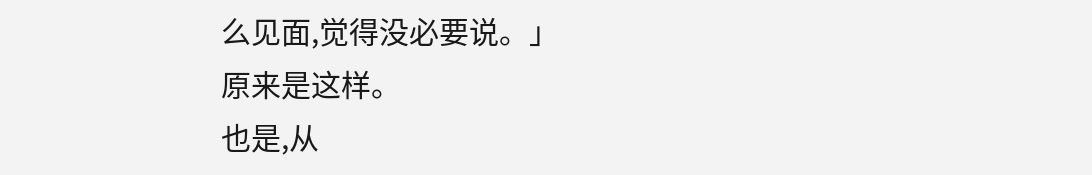么见面,觉得没必要说。」
原来是这样。
也是,从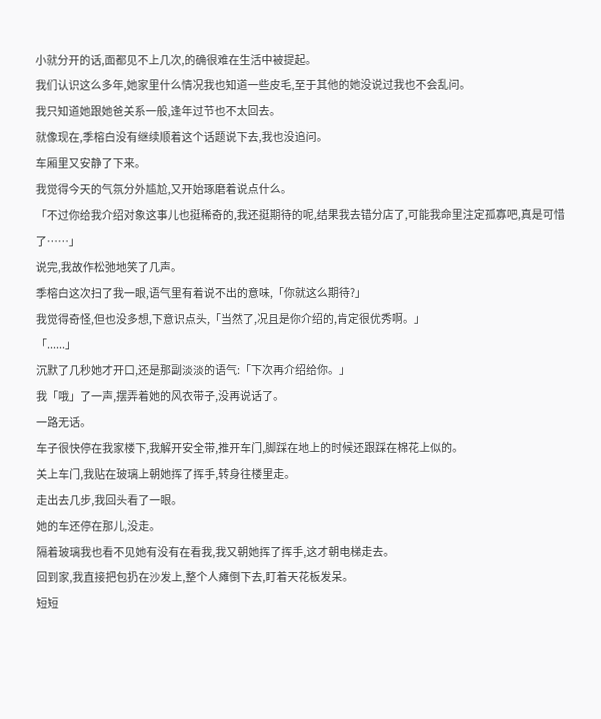小就分开的话,面都见不上几次,的确很难在生活中被提起。
我们认识这么多年,她家里什么情况我也知道一些皮毛,至于其他的她没说过我也不会乱问。
我只知道她跟她爸关系一般,逢年过节也不太回去。
就像现在,季榕白没有继续顺着这个话题说下去,我也没追问。
车厢里又安静了下来。
我觉得今天的气氛分外尴尬,又开始琢磨着说点什么。
「不过你给我介绍对象这事儿也挺稀奇的,我还挺期待的呢,结果我去错分店了,可能我命里注定孤寡吧,真是可惜了……」
说完,我故作松弛地笑了几声。
季榕白这次扫了我一眼,语气里有着说不出的意味,「你就这么期待?」
我觉得奇怪,但也没多想,下意识点头,「当然了,况且是你介绍的,肯定很优秀啊。」
「......」
沉默了几秒她才开口,还是那副淡淡的语气:「下次再介绍给你。」
我「哦」了一声,摆弄着她的风衣带子,没再说话了。
一路无话。
车子很快停在我家楼下,我解开安全带,推开车门,脚踩在地上的时候还跟踩在棉花上似的。
关上车门,我贴在玻璃上朝她挥了挥手,转身往楼里走。
走出去几步,我回头看了一眼。
她的车还停在那儿,没走。
隔着玻璃我也看不见她有没有在看我,我又朝她挥了挥手,这才朝电梯走去。
回到家,我直接把包扔在沙发上,整个人瘫倒下去,盯着天花板发呆。
短短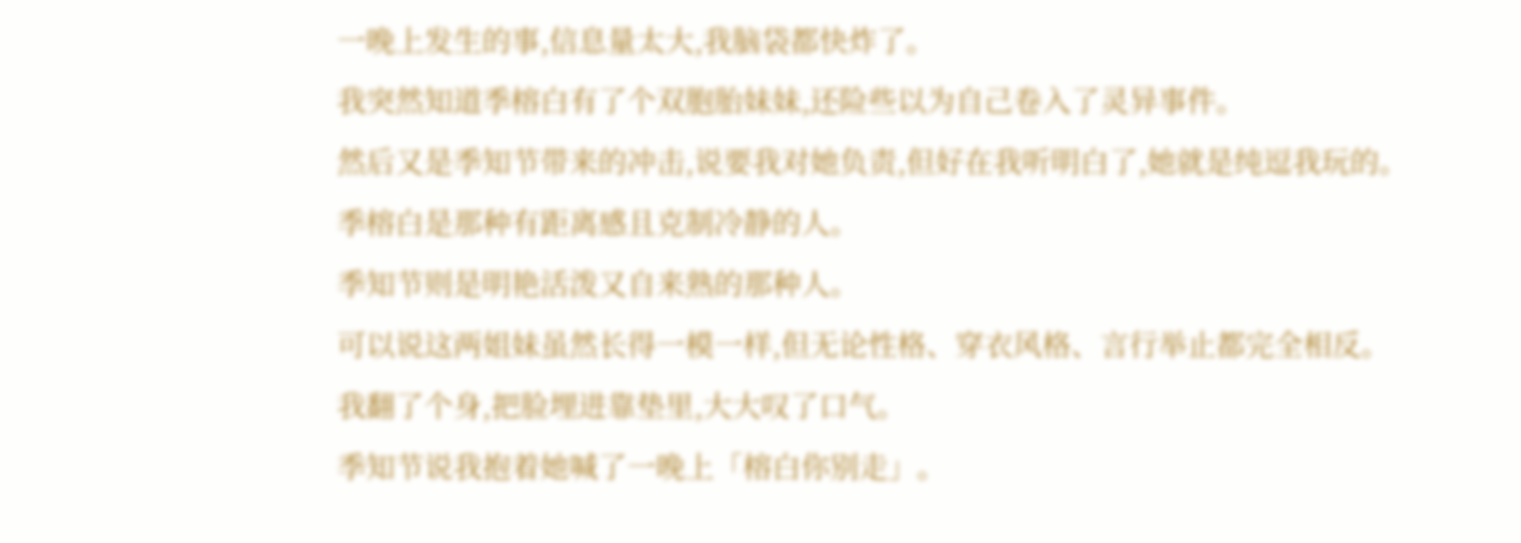一晚上发生的事,信息量太大,我脑袋都快炸了。
我突然知道季榕白有了个双胞胎妹妹,还险些以为自己卷入了灵异事件。
然后又是季知节带来的冲击,说要我对她负责,但好在我听明白了,她就是纯逗我玩的。
季榕白是那种有距离感且克制冷静的人。
季知节则是明艳活泼又自来熟的那种人。
可以说这两姐妹虽然长得一模一样,但无论性格、穿衣风格、言行举止都完全相反。
我翻了个身,把脸埋进靠垫里,大大叹了口气。
季知节说我抱着她喊了一晚上「榕白你别走」。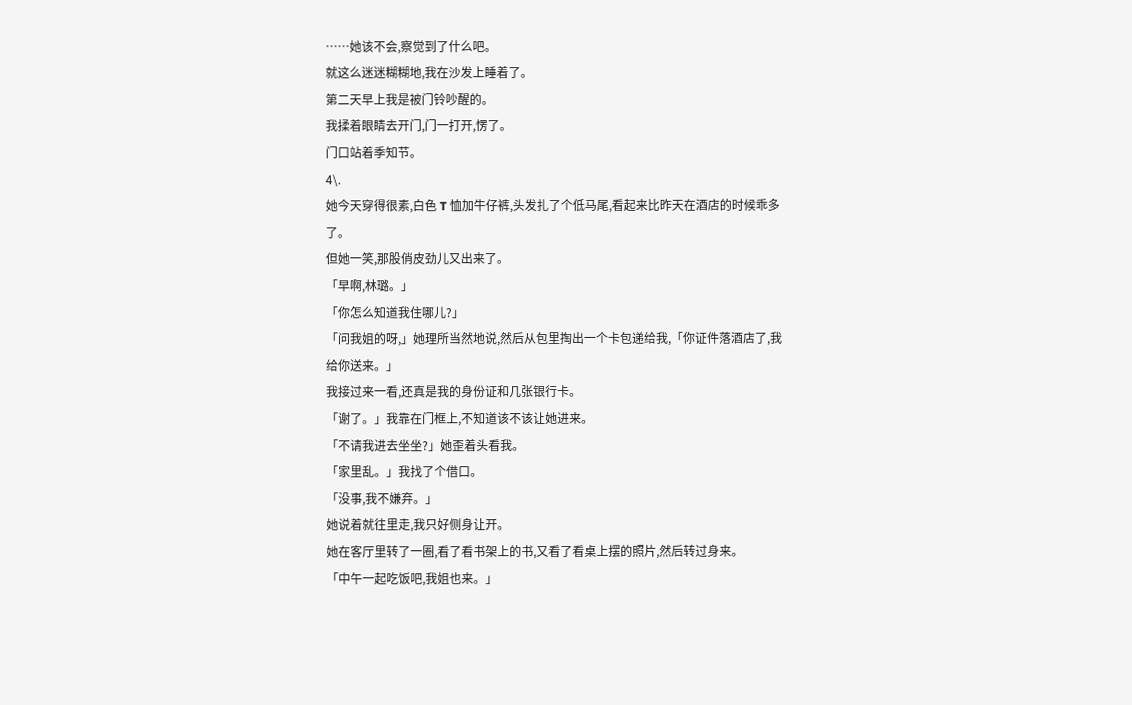……她该不会,察觉到了什么吧。
就这么迷迷糊糊地,我在沙发上睡着了。
第二天早上我是被门铃吵醒的。
我揉着眼睛去开门,门一打开,愣了。
门口站着季知节。
4\.
她今天穿得很素,白色 T 恤加牛仔裤,头发扎了个低马尾,看起来比昨天在酒店的时候乖多了。
但她一笑,那股俏皮劲儿又出来了。
「早啊,林璐。」
「你怎么知道我住哪儿?」
「问我姐的呀,」她理所当然地说,然后从包里掏出一个卡包递给我,「你证件落酒店了,我给你送来。」
我接过来一看,还真是我的身份证和几张银行卡。
「谢了。」我靠在门框上,不知道该不该让她进来。
「不请我进去坐坐?」她歪着头看我。
「家里乱。」我找了个借口。
「没事,我不嫌弃。」
她说着就往里走,我只好侧身让开。
她在客厅里转了一圈,看了看书架上的书,又看了看桌上摆的照片,然后转过身来。
「中午一起吃饭吧,我姐也来。」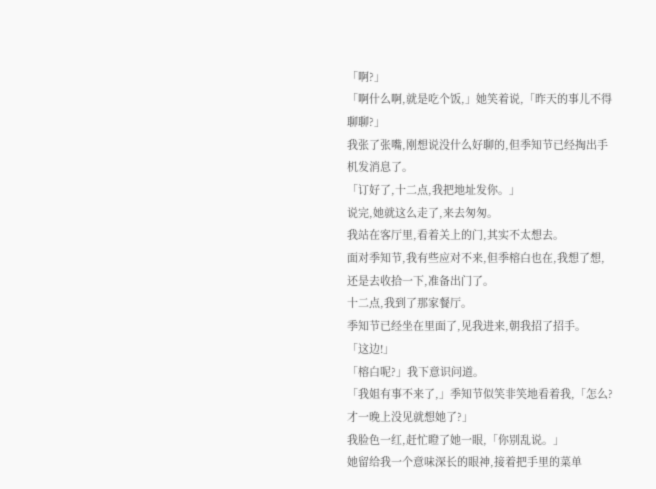「啊?」
「啊什么啊,就是吃个饭,」她笑着说,「昨天的事儿不得聊聊?」
我张了张嘴,刚想说没什么好聊的,但季知节已经掏出手机发消息了。
「订好了,十二点,我把地址发你。」
说完,她就这么走了,来去匆匆。
我站在客厅里,看着关上的门,其实不太想去。
面对季知节,我有些应对不来,但季榕白也在,我想了想,还是去收拾一下,准备出门了。
十二点,我到了那家餐厅。
季知节已经坐在里面了,见我进来,朝我招了招手。
「这边!」
「榕白呢?」我下意识问道。
「我姐有事不来了,」季知节似笑非笑地看着我,「怎么?才一晚上没见就想她了?」
我脸色一红,赶忙瞪了她一眼,「你别乱说。」
她留给我一个意味深长的眼神,接着把手里的菜单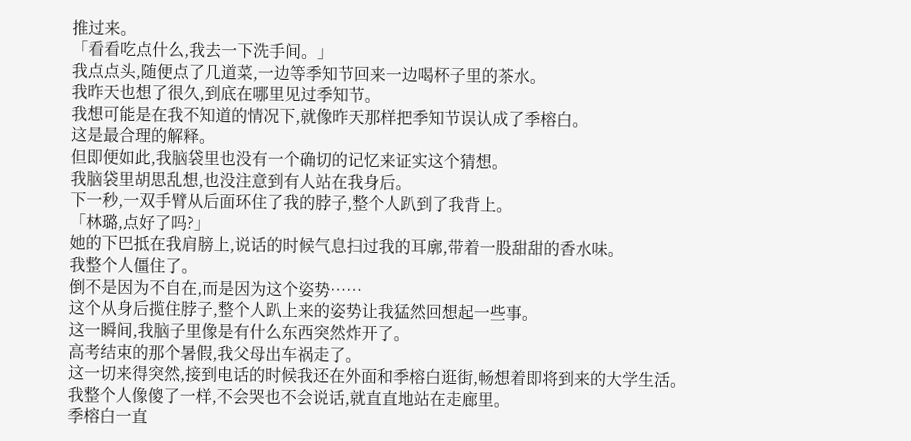推过来。
「看看吃点什么,我去一下洗手间。」
我点点头,随便点了几道菜,一边等季知节回来一边喝杯子里的茶水。
我昨天也想了很久,到底在哪里见过季知节。
我想可能是在我不知道的情况下,就像昨天那样把季知节误认成了季榕白。
这是最合理的解释。
但即便如此,我脑袋里也没有一个确切的记忆来证实这个猜想。
我脑袋里胡思乱想,也没注意到有人站在我身后。
下一秒,一双手臂从后面环住了我的脖子,整个人趴到了我背上。
「林璐,点好了吗?」
她的下巴抵在我肩膀上,说话的时候气息扫过我的耳廓,带着一股甜甜的香水味。
我整个人僵住了。
倒不是因为不自在,而是因为这个姿势……
这个从身后揽住脖子,整个人趴上来的姿势让我猛然回想起一些事。
这一瞬间,我脑子里像是有什么东西突然炸开了。
高考结束的那个暑假,我父母出车祸走了。
这一切来得突然,接到电话的时候我还在外面和季榕白逛街,畅想着即将到来的大学生活。
我整个人像傻了一样,不会哭也不会说话,就直直地站在走廊里。
季榕白一直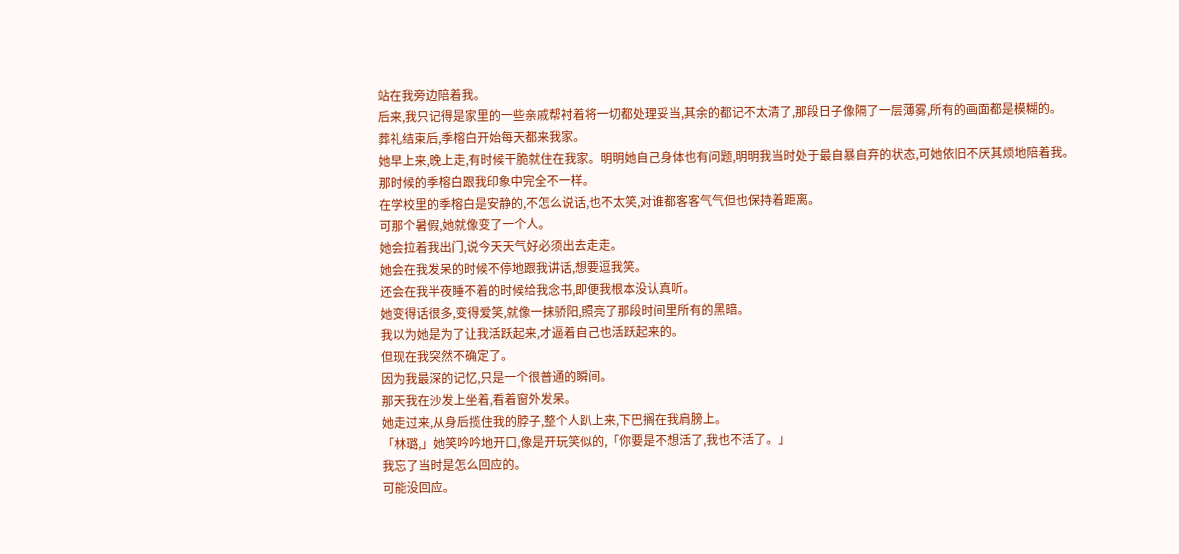站在我旁边陪着我。
后来,我只记得是家里的一些亲戚帮衬着将一切都处理妥当,其余的都记不太清了,那段日子像隔了一层薄雾,所有的画面都是模糊的。
葬礼结束后,季榕白开始每天都来我家。
她早上来,晚上走,有时候干脆就住在我家。明明她自己身体也有问题,明明我当时处于最自暴自弃的状态,可她依旧不厌其烦地陪着我。
那时候的季榕白跟我印象中完全不一样。
在学校里的季榕白是安静的,不怎么说话,也不太笑,对谁都客客气气但也保持着距离。
可那个暑假,她就像变了一个人。
她会拉着我出门,说今天天气好必须出去走走。
她会在我发呆的时候不停地跟我讲话,想要逗我笑。
还会在我半夜睡不着的时候给我念书,即便我根本没认真听。
她变得话很多,变得爱笑,就像一抹骄阳,照亮了那段时间里所有的黑暗。
我以为她是为了让我活跃起来,才逼着自己也活跃起来的。
但现在我突然不确定了。
因为我最深的记忆,只是一个很普通的瞬间。
那天我在沙发上坐着,看着窗外发呆。
她走过来,从身后揽住我的脖子,整个人趴上来,下巴搁在我肩膀上。
「林璐,」她笑吟吟地开口,像是开玩笑似的,「你要是不想活了,我也不活了。」
我忘了当时是怎么回应的。
可能没回应。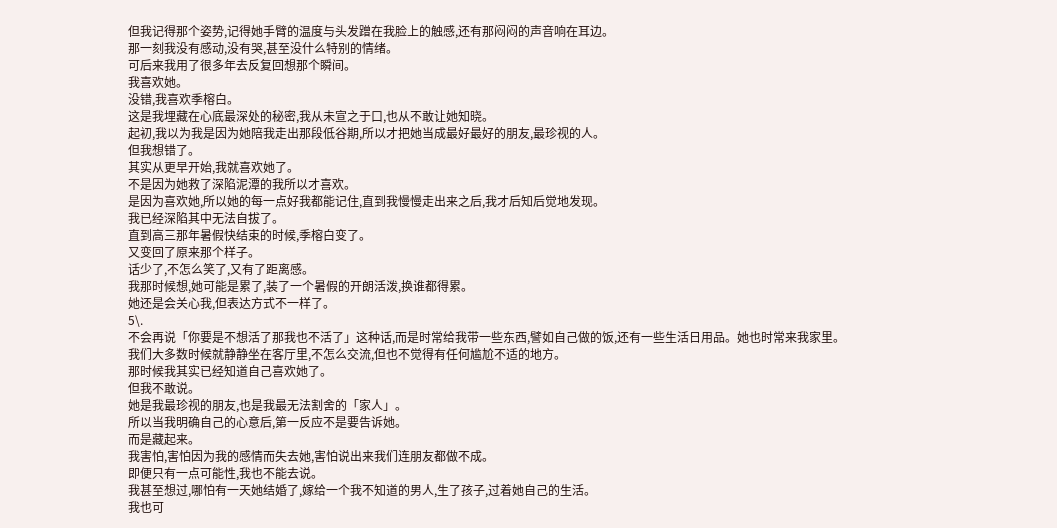但我记得那个姿势,记得她手臂的温度与头发蹭在我脸上的触感,还有那闷闷的声音响在耳边。
那一刻我没有感动,没有哭,甚至没什么特别的情绪。
可后来我用了很多年去反复回想那个瞬间。
我喜欢她。
没错,我喜欢季榕白。
这是我埋藏在心底最深处的秘密,我从未宣之于口,也从不敢让她知晓。
起初,我以为我是因为她陪我走出那段低谷期,所以才把她当成最好最好的朋友,最珍视的人。
但我想错了。
其实从更早开始,我就喜欢她了。
不是因为她救了深陷泥潭的我所以才喜欢。
是因为喜欢她,所以她的每一点好我都能记住,直到我慢慢走出来之后,我才后知后觉地发现。
我已经深陷其中无法自拔了。
直到高三那年暑假快结束的时候,季榕白变了。
又变回了原来那个样子。
话少了,不怎么笑了,又有了距离感。
我那时候想,她可能是累了,装了一个暑假的开朗活泼,换谁都得累。
她还是会关心我,但表达方式不一样了。
5\.
不会再说「你要是不想活了那我也不活了」这种话,而是时常给我带一些东西,譬如自己做的饭,还有一些生活日用品。她也时常来我家里。
我们大多数时候就静静坐在客厅里,不怎么交流,但也不觉得有任何尴尬不适的地方。
那时候我其实已经知道自己喜欢她了。
但我不敢说。
她是我最珍视的朋友,也是我最无法割舍的「家人」。
所以当我明确自己的心意后,第一反应不是要告诉她。
而是藏起来。
我害怕,害怕因为我的感情而失去她,害怕说出来我们连朋友都做不成。
即便只有一点可能性,我也不能去说。
我甚至想过,哪怕有一天她结婚了,嫁给一个我不知道的男人,生了孩子,过着她自己的生活。
我也可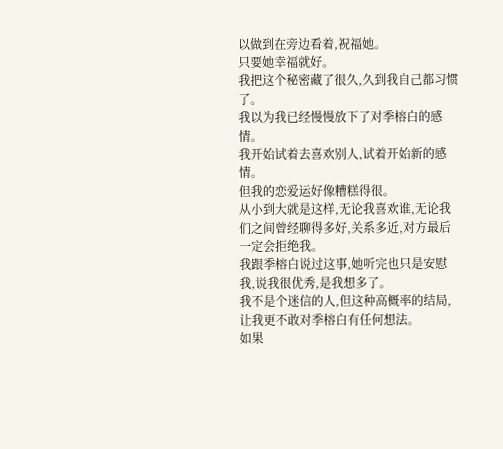以做到在旁边看着,祝福她。
只要她幸福就好。
我把这个秘密藏了很久,久到我自己都习惯了。
我以为我已经慢慢放下了对季榕白的感情。
我开始试着去喜欢别人,试着开始新的感情。
但我的恋爱运好像糟糕得很。
从小到大就是这样,无论我喜欢谁,无论我们之间曾经聊得多好,关系多近,对方最后一定会拒绝我。
我跟季榕白说过这事,她听完也只是安慰我,说我很优秀,是我想多了。
我不是个迷信的人,但这种高概率的结局,让我更不敢对季榕白有任何想法。
如果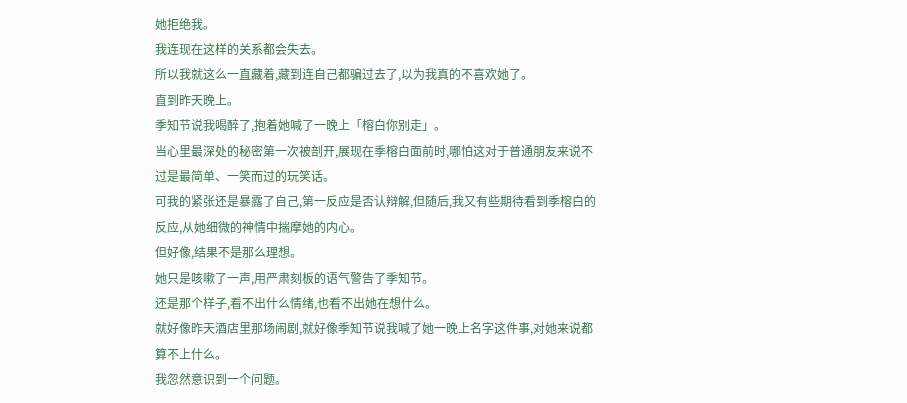她拒绝我。
我连现在这样的关系都会失去。
所以我就这么一直藏着,藏到连自己都骗过去了,以为我真的不喜欢她了。
直到昨天晚上。
季知节说我喝醉了,抱着她喊了一晚上「榕白你别走」。
当心里最深处的秘密第一次被剖开,展现在季榕白面前时,哪怕这对于普通朋友来说不过是最简单、一笑而过的玩笑话。
可我的紧张还是暴露了自己,第一反应是否认辩解,但随后,我又有些期待看到季榕白的反应,从她细微的神情中揣摩她的内心。
但好像,结果不是那么理想。
她只是咳嗽了一声,用严肃刻板的语气警告了季知节。
还是那个样子,看不出什么情绪,也看不出她在想什么。
就好像昨天酒店里那场闹剧,就好像季知节说我喊了她一晚上名字这件事,对她来说都算不上什么。
我忽然意识到一个问题。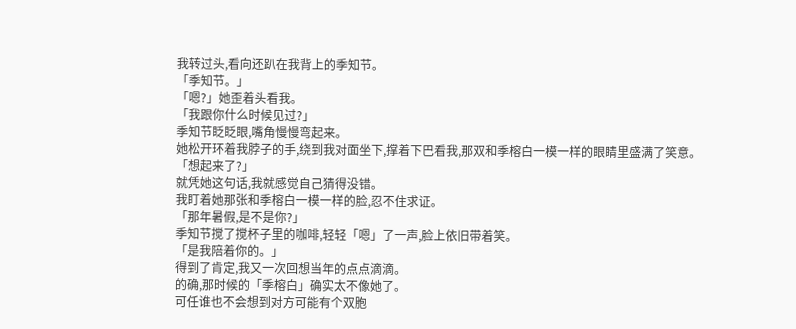我转过头,看向还趴在我背上的季知节。
「季知节。」
「嗯?」她歪着头看我。
「我跟你什么时候见过?」
季知节眨眨眼,嘴角慢慢弯起来。
她松开环着我脖子的手,绕到我对面坐下,撑着下巴看我,那双和季榕白一模一样的眼睛里盛满了笑意。
「想起来了?」
就凭她这句话,我就感觉自己猜得没错。
我盯着她那张和季榕白一模一样的脸,忍不住求证。
「那年暑假,是不是你?」
季知节搅了搅杯子里的咖啡,轻轻「嗯」了一声,脸上依旧带着笑。
「是我陪着你的。」
得到了肯定,我又一次回想当年的点点滴滴。
的确,那时候的「季榕白」确实太不像她了。
可任谁也不会想到对方可能有个双胞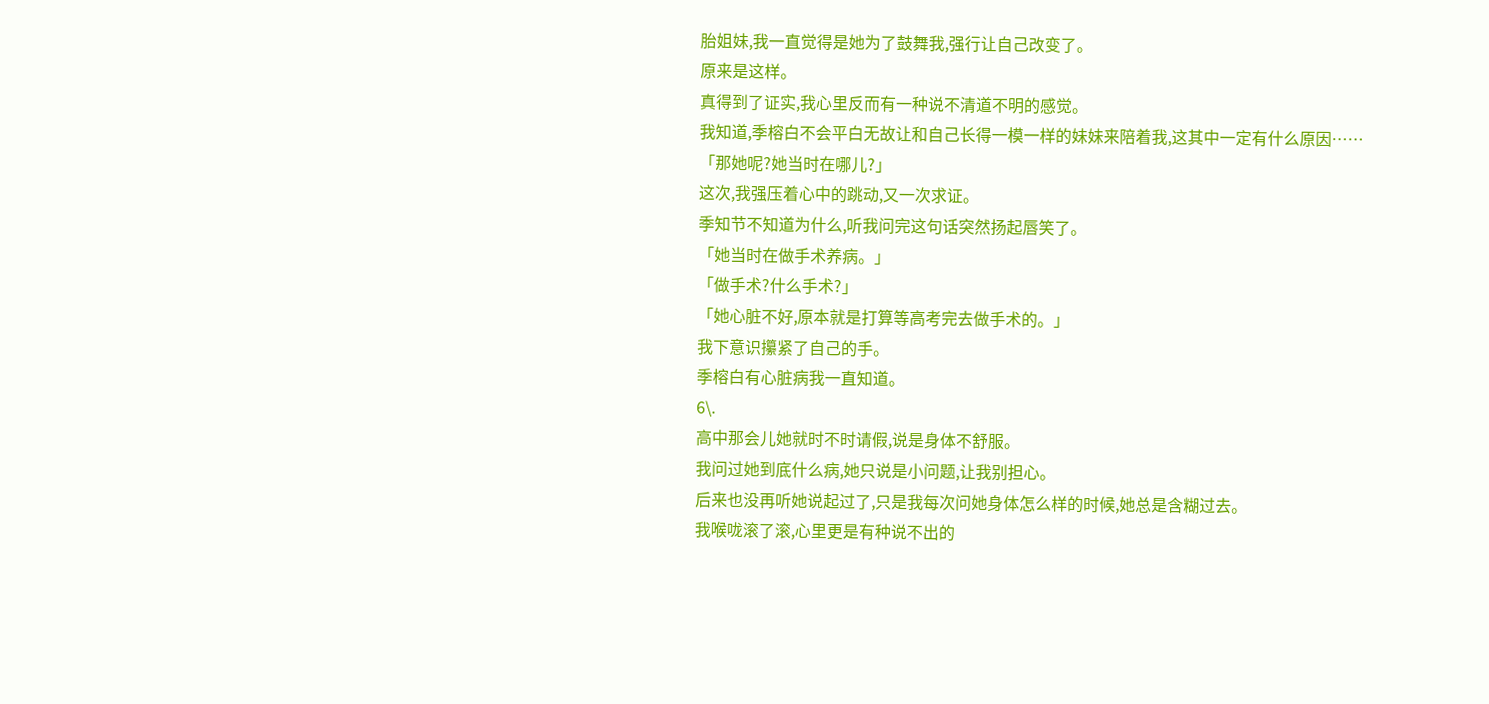胎姐妹,我一直觉得是她为了鼓舞我,强行让自己改变了。
原来是这样。
真得到了证实,我心里反而有一种说不清道不明的感觉。
我知道,季榕白不会平白无故让和自己长得一模一样的妹妹来陪着我,这其中一定有什么原因……
「那她呢?她当时在哪儿?」
这次,我强压着心中的跳动,又一次求证。
季知节不知道为什么,听我问完这句话突然扬起唇笑了。
「她当时在做手术养病。」
「做手术?什么手术?」
「她心脏不好,原本就是打算等高考完去做手术的。」
我下意识攥紧了自己的手。
季榕白有心脏病我一直知道。
6\.
高中那会儿她就时不时请假,说是身体不舒服。
我问过她到底什么病,她只说是小问题,让我别担心。
后来也没再听她说起过了,只是我每次问她身体怎么样的时候,她总是含糊过去。
我喉咙滚了滚,心里更是有种说不出的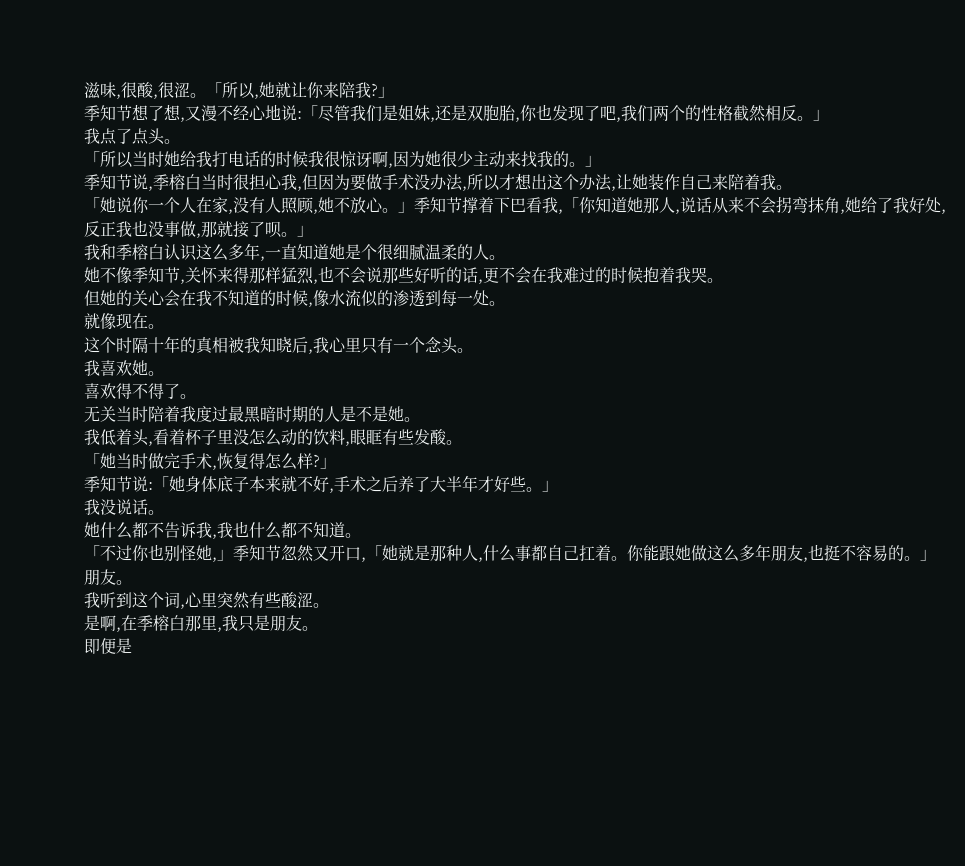滋味,很酸,很涩。「所以,她就让你来陪我?」
季知节想了想,又漫不经心地说:「尽管我们是姐妹,还是双胞胎,你也发现了吧,我们两个的性格截然相反。」
我点了点头。
「所以当时她给我打电话的时候我很惊讶啊,因为她很少主动来找我的。」
季知节说,季榕白当时很担心我,但因为要做手术没办法,所以才想出这个办法,让她装作自己来陪着我。
「她说你一个人在家,没有人照顾,她不放心。」季知节撑着下巴看我,「你知道她那人,说话从来不会拐弯抹角,她给了我好处,反正我也没事做,那就接了呗。」
我和季榕白认识这么多年,一直知道她是个很细腻温柔的人。
她不像季知节,关怀来得那样猛烈,也不会说那些好听的话,更不会在我难过的时候抱着我哭。
但她的关心会在我不知道的时候,像水流似的渗透到每一处。
就像现在。
这个时隔十年的真相被我知晓后,我心里只有一个念头。
我喜欢她。
喜欢得不得了。
无关当时陪着我度过最黑暗时期的人是不是她。
我低着头,看着杯子里没怎么动的饮料,眼眶有些发酸。
「她当时做完手术,恢复得怎么样?」
季知节说:「她身体底子本来就不好,手术之后养了大半年才好些。」
我没说话。
她什么都不告诉我,我也什么都不知道。
「不过你也别怪她,」季知节忽然又开口,「她就是那种人,什么事都自己扛着。你能跟她做这么多年朋友,也挺不容易的。」
朋友。
我听到这个词,心里突然有些酸涩。
是啊,在季榕白那里,我只是朋友。
即便是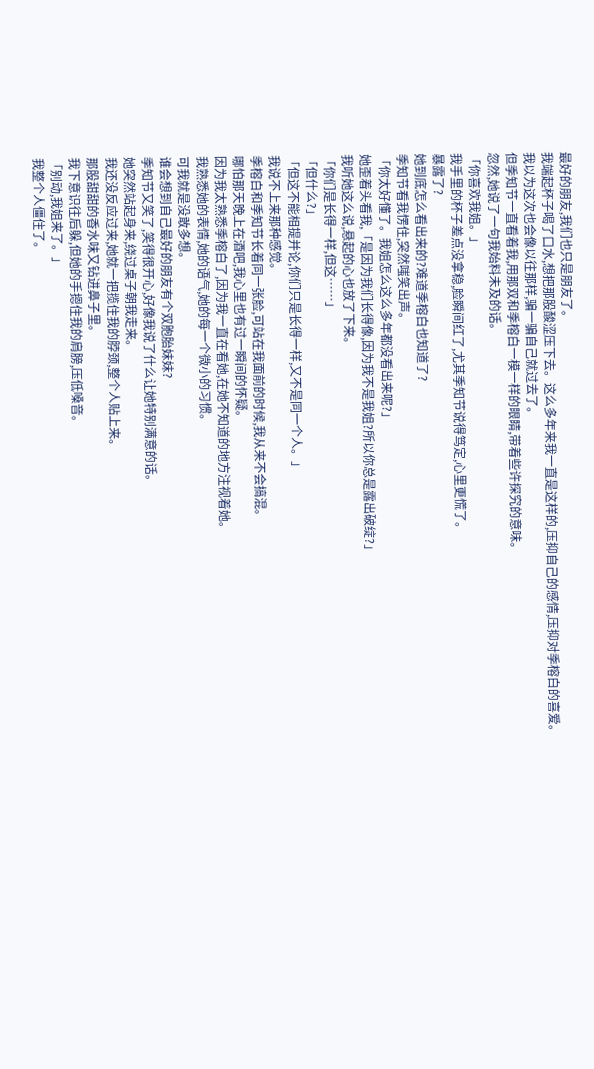最好的朋友,我们也只是朋友了。
我端起杯子喝了口水,想把那股酸涩压下去。这么多年来我一直是这样的,压抑自己的感情,压抑对季榕白的喜爱。
我以为这次也会像以往那样,骗一骗自己就过去了。
但季知节一直看着我,用那双和季榕白一模一样的眼睛,带着些许探究的意味。
忽然,她说了一句我始料未及的话。
「你喜欢我姐。」
我手里的杯子差点没拿稳,脸瞬间红了,尤其季知节说得笃定,心里更慌了。
暴露了?
她到底怎么看出来的?难道季榕白也知道了?
季知节看我愣住,突然嗤笑出声。
「你太好懂了。我姐怎么这么多年都没看出来呢?」
她歪着头看我,「是因为我们长得像,因为我不是我姐?所以你总是露出破绽?」
我听她这么说,悬起的心也放了下来。
「你们是长得一样,但这……」
「但什么?」
「但这不能相提并论,你们只是长得一样,又不是同一个人。」
我说不上来那种感觉。
季榕白和季知节长着同一张脸,可站在我面前的时候,我从来不会搞混。
哪怕那天晚上在酒吧,我心里也有过一瞬间的怀疑。
因为我太熟悉季榕白了,因为我一直在看她,在她不知道的地方注视着她。
我熟悉她的表情,她的语气,她的每一个微小的习惯。
可我就是没敢多想。
谁会想到自己最好的朋友有个双胞胎妹妹?
季知节又笑了,笑得很开心,好像我说了什么让她特别满意的话。
她突然站起身来,绕过桌子朝我走来。
我还没反应过来,她就一把揽住我的脖颈,整个人贴上来。
那股甜甜的香水味又钻进鼻子里。
我下意识往后躲,但她的手摁住我的肩膀,压低嗓音。
「别动,我姐来了。」
我整个人僵住了。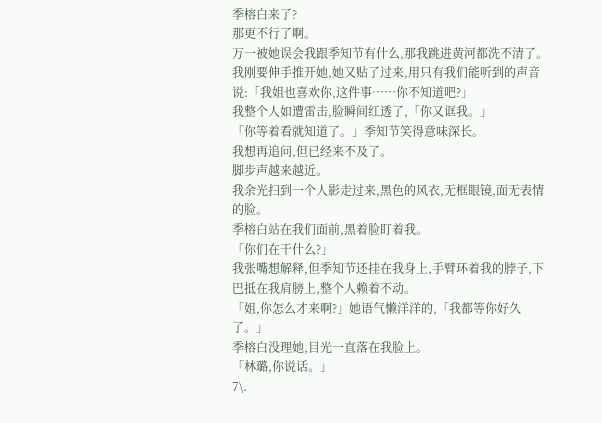季榕白来了?
那更不行了啊。
万一被她误会我跟季知节有什么,那我跳进黄河都洗不清了。
我刚要伸手推开她,她又贴了过来,用只有我们能听到的声音说:「我姐也喜欢你,这件事……你不知道吧?」
我整个人如遭雷击,脸瞬间红透了,「你又诓我。」
「你等着看就知道了。」季知节笑得意味深长。
我想再追问,但已经来不及了。
脚步声越来越近。
我余光扫到一个人影走过来,黑色的风衣,无框眼镜,面无表情的脸。
季榕白站在我们面前,黑着脸盯着我。
「你们在干什么?」
我张嘴想解释,但季知节还挂在我身上,手臂环着我的脖子,下巴抵在我肩膀上,整个人赖着不动。
「姐,你怎么才来啊?」她语气懒洋洋的,「我都等你好久了。」
季榕白没理她,目光一直落在我脸上。
「林璐,你说话。」
7\.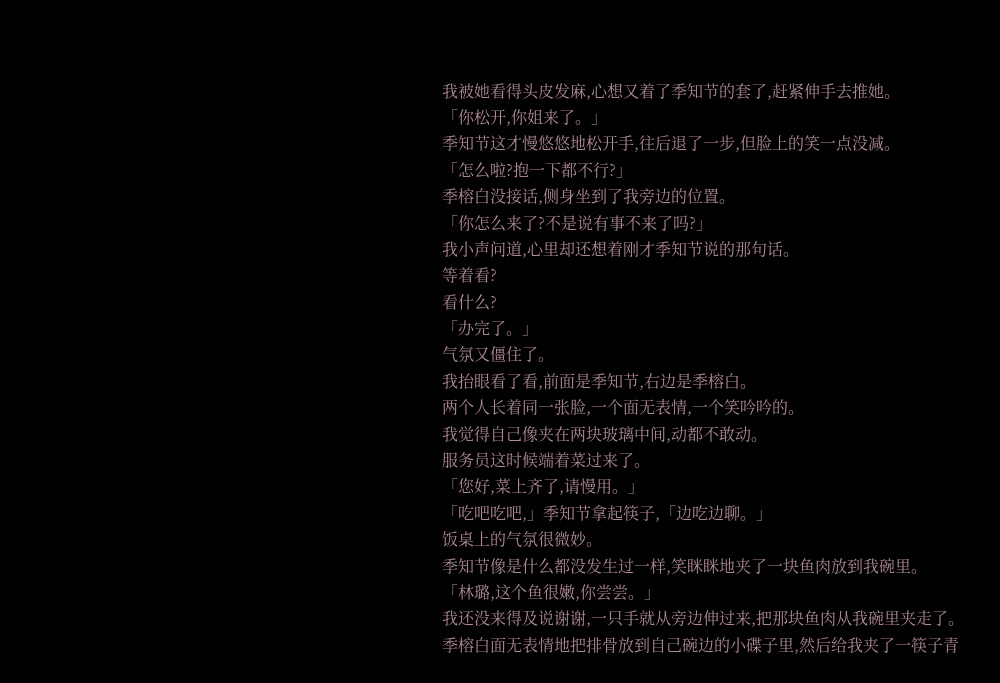我被她看得头皮发麻,心想又着了季知节的套了,赶紧伸手去推她。
「你松开,你姐来了。」
季知节这才慢悠悠地松开手,往后退了一步,但脸上的笑一点没减。
「怎么啦?抱一下都不行?」
季榕白没接话,侧身坐到了我旁边的位置。
「你怎么来了?不是说有事不来了吗?」
我小声问道,心里却还想着刚才季知节说的那句话。
等着看?
看什么?
「办完了。」
气氛又僵住了。
我抬眼看了看,前面是季知节,右边是季榕白。
两个人长着同一张脸,一个面无表情,一个笑吟吟的。
我觉得自己像夹在两块玻璃中间,动都不敢动。
服务员这时候端着菜过来了。
「您好,菜上齐了,请慢用。」
「吃吧吃吧,」季知节拿起筷子,「边吃边聊。」
饭桌上的气氛很微妙。
季知节像是什么都没发生过一样,笑眯眯地夹了一块鱼肉放到我碗里。
「林璐,这个鱼很嫩,你尝尝。」
我还没来得及说谢谢,一只手就从旁边伸过来,把那块鱼肉从我碗里夹走了。
季榕白面无表情地把排骨放到自己碗边的小碟子里,然后给我夹了一筷子青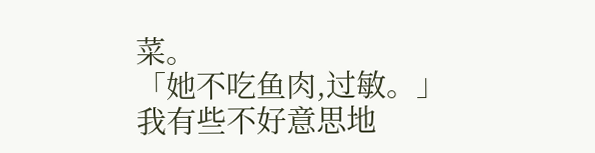菜。
「她不吃鱼肉,过敏。」
我有些不好意思地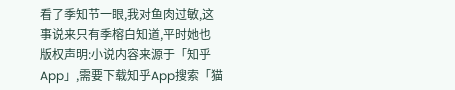看了季知节一眼,我对鱼肉过敏,这事说来只有季榕白知道,平时她也
版权声明:小说内容来源于「知乎App」,需要下载知乎App搜索「猫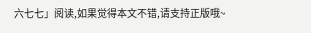六七七」阅读,如果觉得本文不错,请支持正版哦~